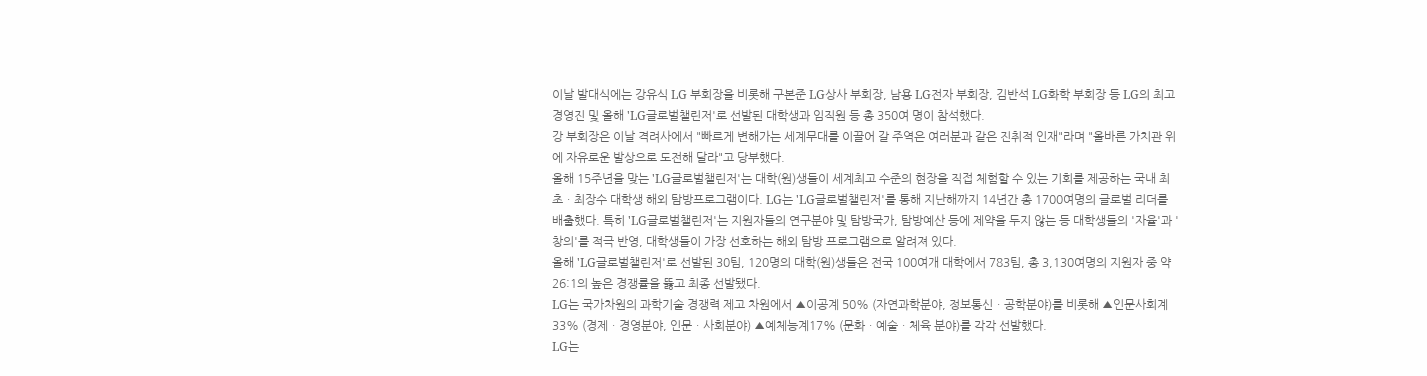이날 발대식에는 강유식 LG 부회장을 비롯해 구본준 LG상사 부회장, 남용 LG전자 부회장, 김반석 LG화학 부회장 등 LG의 최고경영진 및 올해 'LG글로벌챌린저'로 선발된 대학생과 임직원 등 총 350여 명이 참석했다.
강 부회장은 이날 격려사에서 "빠르게 변해가는 세계무대를 이끌어 갈 주역은 여러분과 같은 진취적 인재"라며 "올바른 가치관 위에 자유로운 발상으로 도전해 달라"고 당부했다.
올해 15주년을 맞는 'LG글로벌챌린저'는 대학(원)생들이 세계최고 수준의 현장을 직접 체험할 수 있는 기회를 제공하는 국내 최초ㆍ최장수 대학생 해외 탐방프로그램이다. LG는 'LG글로벌챌린저'를 통해 지난해까지 14년간 총 1700여명의 글로벌 리더를 배출했다. 특히 'LG글로벌챌린저'는 지원자들의 연구분야 및 탐방국가, 탐방예산 등에 제약을 두지 않는 등 대학생들의 '자율'과 '창의'를 적극 반영, 대학생들이 가장 선호하는 해외 탐방 프로그램으로 알려져 있다.
올해 'LG글로벌챌린저'로 선발된 30팀, 120명의 대학(원)생들은 전국 100여개 대학에서 783팀, 총 3,130여명의 지원자 중 약 26:1의 높은 경쟁률을 뚫고 최종 선발됐다.
LG는 국가차원의 과학기술 경쟁력 제고 차원에서 ▲이공계 50% (자연과학분야, 정보통신ㆍ공학분야)를 비롯해 ▲인문사회계 33% (경제ㆍ경영분야, 인문ㆍ사회분야) ▲예체능계17% (문화ㆍ예술ㆍ체육 분야)를 각각 선발했다.
LG는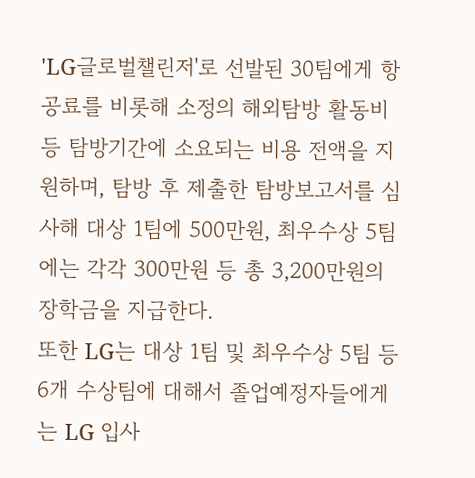'LG글로벌챌린저'로 선발된 30팀에게 항공료를 비롯해 소정의 해외탐방 활동비 등 탐방기간에 소요되는 비용 전액을 지원하며, 탐방 후 제출한 탐방보고서를 심사해 대상 1팀에 500만원, 최우수상 5팀에는 각각 300만원 등 총 3,200만원의 장학금을 지급한다.
또한 LG는 대상 1팀 및 최우수상 5팀 등 6개 수상팀에 대해서 졸업예정자들에게는 LG 입사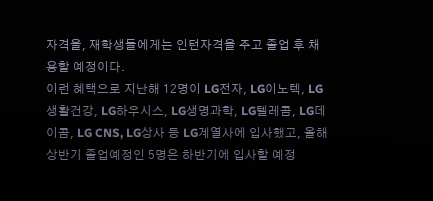자격을, 재학생들에게는 인턴자격을 주고 졸업 후 채용할 예정이다.
이런 혜택으로 지난해 12명이 LG전자, LG이노텍, LG생활건강, LG하우시스, LG생명과학, LG텔레콤, LG데이콤, LG CNS, LG상사 등 LG계열사에 입사했고, 올해 상반기 졸업예정인 5명은 하반기에 입사할 예정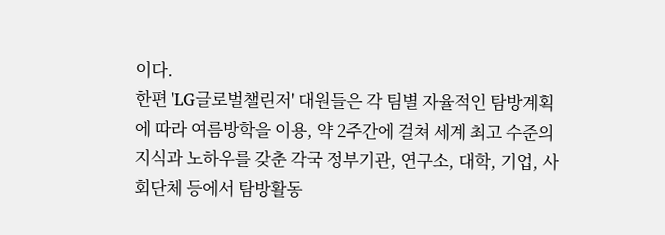이다.
한편 'LG글로벌챌린저' 대원들은 각 팀별 자율적인 탐방계획에 따라 여름방학을 이용, 약 2주간에 걸쳐 세계 최고 수준의 지식과 노하우를 갖춘 각국 정부기관, 연구소, 대학, 기업, 사회단체 등에서 탐방활동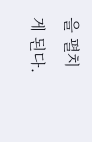을 펼치게 된다.